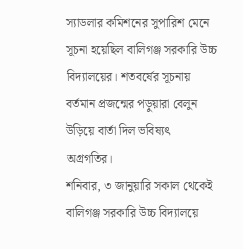স্যাডলার কমিশনের সুপারিশ মেনে সূচনা হয়েছিল বালিগঞ্জ সরকারি উচ্চ বিদ্যালয়ের। শতবর্ষের সূচনায় বর্তমান প্রজন্মের পড়ুয়ারা বেলুন উড়িয়ে বার্তা দিল ভবিষ্যৎ অগ্রগতির।
শনিবার, ৩ জানুয়ারি সকাল থেকেই বালিগঞ্জ সরকারি উচ্চ বিদ্যালয়ে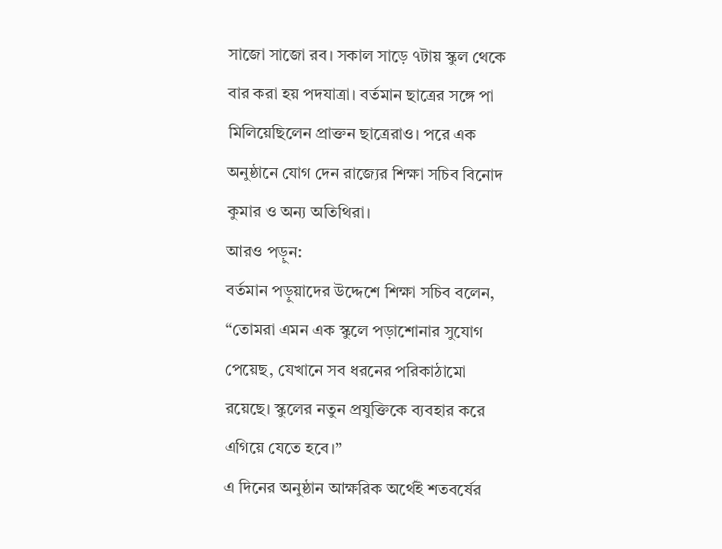সাজো সাজো রব। সকাল সাড়ে ৭টায় স্কুল থেকে বার করা হয় পদযাত্রা। বর্তমান ছাত্রের সঙ্গে পা মিলিয়েছিলেন প্রাক্তন ছাত্রেরাও। পরে এক অনুষ্ঠানে যোগ দেন রাজ্যের শিক্ষা সচিব বিনোদ কুমার ও অন্য অতিথিরা।
আরও পড়ুন:
বর্তমান পড়ুয়াদের উদ্দেশে শিক্ষা সচিব বলেন, “তোমরা এমন এক স্কুলে পড়াশোনার সুযোগ পেয়েছ, যেখানে সব ধরনের পরিকাঠামো রয়েছে। স্কুলের নতুন প্রযুক্তিকে ব্যবহার করে এগিয়ে যেতে হবে।”
এ দিনের অনুষ্ঠান আক্ষরিক অর্থেই শতবর্ষের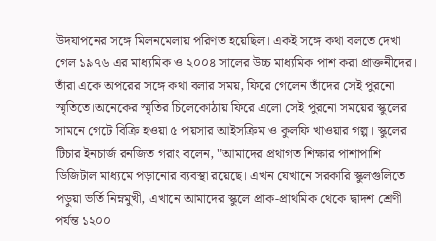উদযাপনের সঙ্গে মিলনমেলায় পরিণত হয়েছিল। একই সঙ্গে কথা বলতে দেখা গেল ১৯৭৬ এর মাধ্যমিক ও ২০০৪ সালের উচ্চ মাধ্যমিক পাশ করা প্রাক্তনীদের। তাঁরা একে অপরের সঙ্গে কথা বলার সময়, ফিরে গেলেন তাঁদের সেই পুরনো স্মৃতিতে।অনেকের স্মৃতির চিলেকোঠায় ফিরে এলো সেই পুরনো সময়ের স্কুলের সামনে গেটে বিক্রি হওয়া ৫ পয়সার আইসক্রিম ও কুলফি খাওয়ার গল্প। স্কুলের টিচার ইনচার্জ রনজিত গরাং বলেন, "আমাদের প্রথাগত শিক্ষার পাশাপাশি ডিজিটাল মাধ্যমে পড়ানোর ব্যবস্থা রয়েছে। এখন যেখানে সরকারি স্কুলগুলিতে পড়ুয়া ভর্তি নিম্নমুখী, এখানে আমাদের স্কুলে প্রাক-প্রাথমিক থেকে দ্বাদশ শ্রেণী পর্যন্ত ১২০০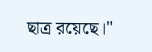ছাত্র রয়েছে।"